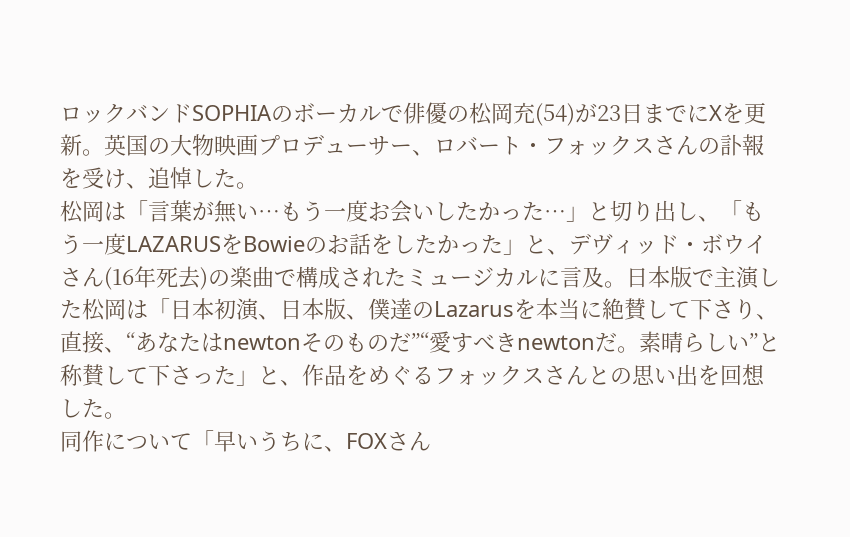ロックバンドSOPHIAのボーカルで俳優の松岡充(54)が23日までにXを更新。英国の大物映画プロデューサー、ロバート・フォックスさんの訃報を受け、追悼した。
松岡は「言葉が無い…もう一度お会いしたかった…」と切り出し、「もう一度LAZARUSをBowieのお話をしたかった」と、デヴィッド・ボウイさん(16年死去)の楽曲で構成されたミュージカルに言及。日本版で主演した松岡は「日本初演、日本版、僕達のLazarusを本当に絶賛して下さり、直接、“あなたはnewtonそのものだ”“愛すべきnewtonだ。素晴らしい”と称賛して下さった」と、作品をめぐるフォックスさんとの思い出を回想した。
同作について「早いうちに、FOXさん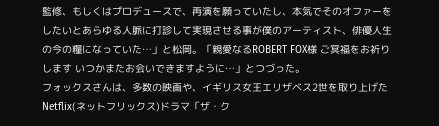監修、もしくはプロデュースで、再演を願っていたし、本気でそのオファーをしたいとあらゆる人脈に打診して実現させる事が僕のアーティスト、俳優人生の今の糧になっていた…」と松岡。「親愛なるROBERT FOX様 ご冥福をお祈りします いつかまたお会いできますように…」とつづった。
フォックスさんは、多数の映画や、イギリス女王エリザベス2世を取り上げたNetflix(ネットフリックス)ドラマ「ザ・ク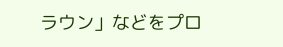ラウン」などをプロ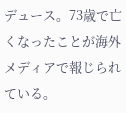デュース。73歳で亡くなったことが海外メディアで報じられている。